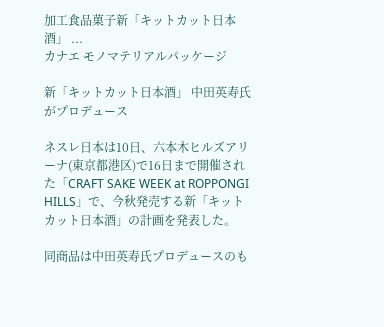加工食品菓子新「キットカット日本酒」 ...
カナエ モノマテリアルパッケージ

新「キットカット日本酒」 中田英寿氏がプロデュース

ネスレ日本は10日、六本木ヒルズアリーナ(東京都港区)で16日まで開催された「CRAFT SAKE WEEK at ROPPONGI HILLS」で、今秋発売する新「キットカット日本酒」の計画を発表した。

同商品は中田英寿氏プロデュースのも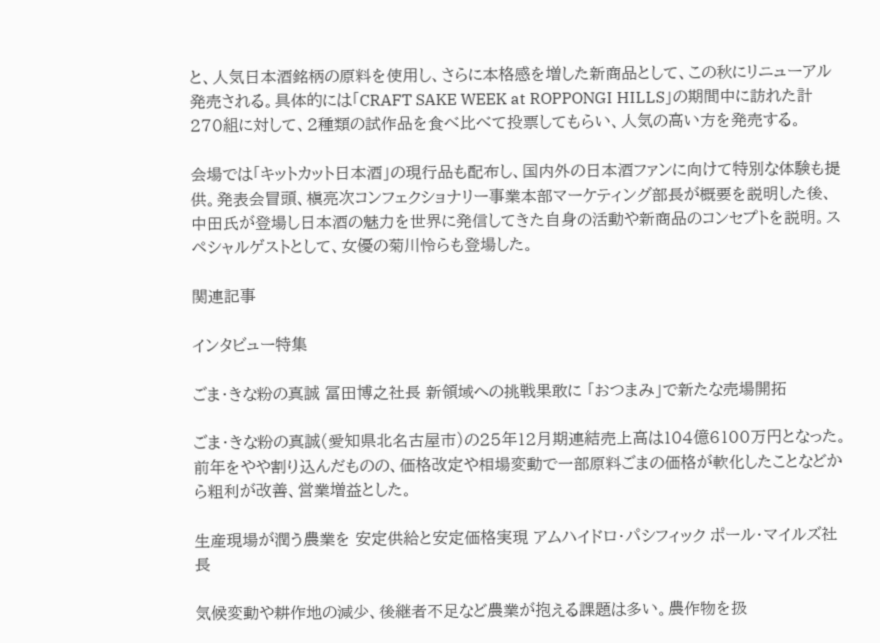と、人気日本酒銘柄の原料を使用し、さらに本格感を増した新商品として、この秋にリニューアル発売される。具体的には「CRAFT SAKE WEEK at ROPPONGI HILLS」の期間中に訪れた計270組に対して、2種類の試作品を食べ比べて投票してもらい、人気の高い方を発売する。

会場では「キットカット日本酒」の現行品も配布し、国内外の日本酒ファンに向けて特別な体験も提供。発表会冒頭、槇亮次コンフェクショナリー事業本部マーケティング部長が概要を説明した後、中田氏が登場し日本酒の魅力を世界に発信してきた自身の活動や新商品のコンセプトを説明。スペシャルゲストとして、女優の菊川怜らも登場した。

関連記事

インタビュー特集

ごま・きな粉の真誠 冨田博之社長 新領域への挑戦果敢に 「おつまみ」で新たな売場開拓

ごま・きな粉の真誠(愛知県北名古屋市)の25年12月期連結売上高は104億6100万円となった。前年をやや割り込んだものの、価格改定や相場変動で一部原料ごまの価格が軟化したことなどから粗利が改善、営業増益とした。

生産現場が潤う農業を 安定供給と安定価格実現 アムハイドロ・パシフィック ポール・マイルズ社長

気候変動や耕作地の減少、後継者不足など農業が抱える課題は多い。農作物を扱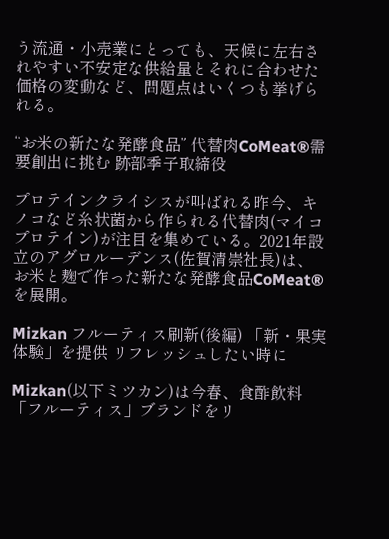う流通・小売業にとっても、天候に左右されやすい不安定な供給量とそれに合わせた価格の変動など、問題点はいくつも挙げられる。

“お米の新たな発酵食品” 代替肉CoMeat®需要創出に挑む 跡部季子取締役

プロテインクライシスが叫ばれる昨今、キノコなど糸状菌から作られる代替肉(マイコプロテイン)が注目を集めている。2021年設立のアグロルーデンス(佐賀清崇社長)は、お米と麹で作った新たな発酵食品CoMeat®を展開。

Mizkan フルーティス刷新(後編) 「新・果実体験」を提供 リフレッシュしたい時に

Mizkan(以下ミツカン)は今春、食酢飲料「フルーティス」ブランドをリ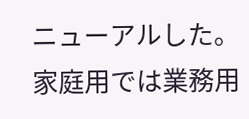ニューアルした。家庭用では業務用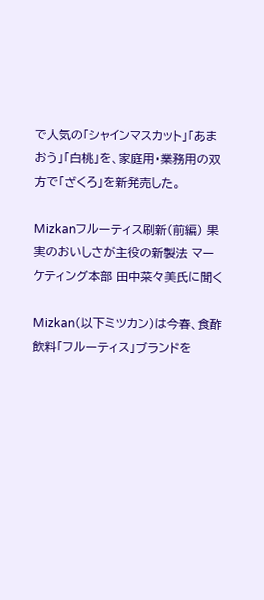で人気の「シャインマスカット」「あまおう」「白桃」を、家庭用・業務用の双方で「ざくろ」を新発売した。

Mizkanフルーティス刷新(前編) 果実のおいしさが主役の新製法 マーケティング本部 田中菜々美氏に聞く

Mizkan(以下ミツカン)は今春、食酢飲料「フルーティス」ブランドを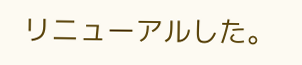リニューアルした。